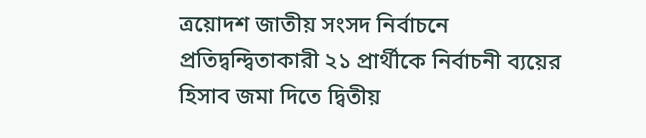ত্রয়োদশ জাতীয় সংসদ নির্বাচনে প্রতিদ্বন্দ্বিতাকারী ২১ প্রার্থীকে নির্বাচনী ব্যয়ের হিসাব জমা দিতে দ্বিতীয়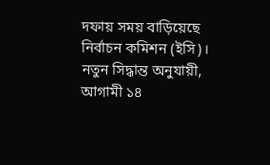দফায় সময় বাড়িয়েছে নির্বাচন কমিশন (ইসি)। নতুন সিদ্ধান্ত অনুযায়ী, আগামী ১৪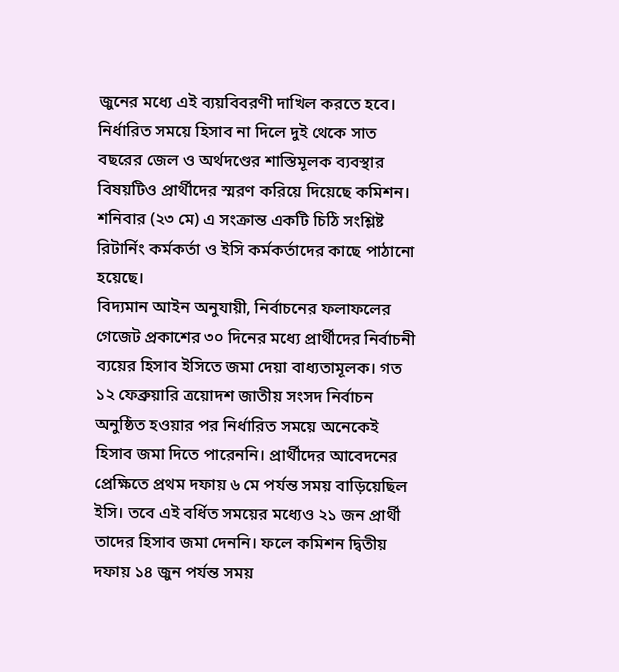জুনের মধ্যে এই ব্যয়বিবরণী দাখিল করতে হবে। নির্ধারিত সময়ে হিসাব না দিলে দুই থেকে সাত বছরের জেল ও অর্থদণ্ডের শাস্তিমূলক ব্যবস্থার বিষয়টিও প্রার্থীদের স্মরণ করিয়ে দিয়েছে কমিশন।
শনিবার (২৩ মে) এ সংক্রান্ত একটি চিঠি সংশ্লিষ্ট রিটার্নিং কর্মকর্তা ও ইসি কর্মকর্তাদের কাছে পাঠানো হয়েছে।
বিদ্যমান আইন অনুযায়ী, নির্বাচনের ফলাফলের গেজেট প্রকাশের ৩০ দিনের মধ্যে প্রার্থীদের নির্বাচনী ব্যয়ের হিসাব ইসিতে জমা দেয়া বাধ্যতামূলক। গত ১২ ফেব্রুয়ারি ত্রয়োদশ জাতীয় সংসদ নির্বাচন অনুষ্ঠিত হওয়ার পর নির্ধারিত সময়ে অনেকেই হিসাব জমা দিতে পারেননি। প্রার্থীদের আবেদনের প্রেক্ষিতে প্রথম দফায় ৬ মে পর্যন্ত সময় বাড়িয়েছিল ইসি। তবে এই বর্ধিত সময়ের মধ্যেও ২১ জন প্রার্থী তাদের হিসাব জমা দেননি। ফলে কমিশন দ্বিতীয় দফায় ১৪ জুন পর্যন্ত সময়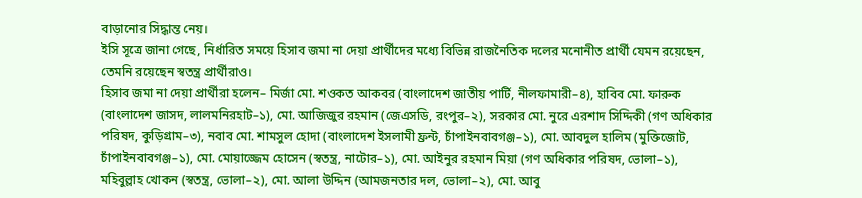বাড়ানোর সিদ্ধান্ত নেয়।
ইসি সূত্রে জানা গেছে, নির্ধারিত সময়ে হিসাব জমা না দেয়া প্রার্থীদের মধ্যে বিভিন্ন রাজনৈতিক দলের মনোনীত প্রার্থী যেমন রয়েছেন, তেমনি রয়েছেন স্বতন্ত্র প্রার্থীরাও।
হিসাব জমা না দেয়া প্রার্থীরা হলেন– মির্জা মো. শওকত আকবর (বাংলাদেশ জাতীয় পার্টি, নীলফামারী–৪), হাবিব মো. ফারুক (বাংলাদেশ জাসদ, লালমনিরহাট–১), মো. আজিজুর রহমান (জেএসডি, রংপুর–২), সরকার মো. নুরে এরশাদ সিদ্দিকী (গণ অধিকার পরিষদ, কুড়িগ্রাম–৩), নবাব মো. শামসুল হোদা (বাংলাদেশ ইসলামী ফ্রন্ট, চাঁপাইনবাবগঞ্জ–১), মো. আবদুল হালিম (মুক্তিজোট, চাঁপাইনবাবগঞ্জ–১), মো. মোয়াজ্জেম হোসেন (স্বতন্ত্র, নাটোর–১), মো. আইনুর রহমান মিয়া (গণ অধিকার পরিষদ, ভোলা–১), মহিবুল্লাহ খোকন (স্বতন্ত্র, ভোলা–২), মো. আলা উদ্দিন (আমজনতার দল, ভোলা–২), মো. আবু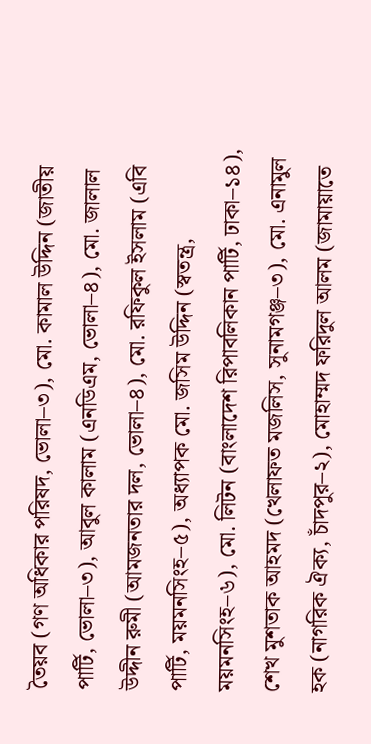তৈয়ব (গণ অধিকার পরিষদ, ভোলা–৩), মো. কামাল উদ্দিন (জাতীয় পার্টি, ভোলা–৩), আবুল কালাম (এনডিএম, ভোলা–৪), মো. জালাল উদ্দীন রুমী (আমজনতার দল, ভোলা–৪), মো. রফিকুল ইসলাম (এবি পার্টি, ময়মনসিংহ–৫), অধ্যাপক মো. জসিম উদ্দিন (স্বতন্ত্র, ময়মনসিংহ–৬), মো. লিটন (বাংলাদেশ রিপাবলিকান পার্টি, ঢাকা–১৪), শেখ মুশতাক আহমদ (খেলাফত মজলিস, সুনামগঞ্জ–৩), মো. এনামুল হক (নাগরিক ঐক্য, চাঁদপুর–২), মোহাম্মদ ফরিদুল আলম (জামায়াতে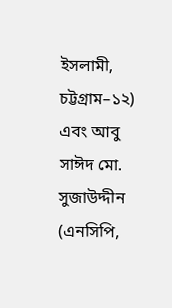ইসলামী, চট্টগ্রাম–১২) এবং আবু সাঈদ মো. সুজাউদ্দীন (এনসিপি,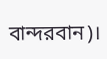বান্দরবান)।